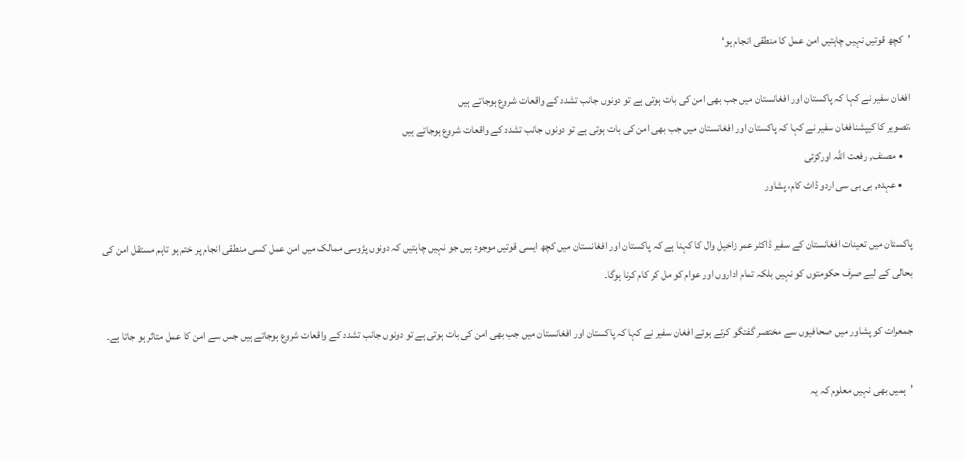’کچھ قوتیں نہیں چاہتیں امن عمل کا منطقی انجام ہو‘

افغان سفیر نے کہا کہ پاکستان اور افغانستان میں جب بھی امن کی بات ہوتی ہے تو دونوں جانب تشدد کے واقعات شروع ہوجاتے ہیں
،تصویر کا کیپشنافغان سفیر نے کہا کہ پاکستان اور افغانستان میں جب بھی امن کی بات ہوتی ہے تو دونوں جانب تشدد کے واقعات شروع ہوجاتے ہیں
    • مصنف, رفعت اللہ اورکزئی
    • عہدہ, بی بی سی اردو ڈاٹ کام، پشاور

پاکستان میں تعینات افغانستان کے سفیر ڈاکٹر عمر زاخیل وال کا کہنا ہے کہ پاکستان اور افغانستان میں کچھ ایسی قوتیں موجود ہیں جو نہیں چاہتیں کہ دونوں پڑوسی ممالک میں امن عمل کسی منطقی انجام پر ختم ہو تاہم مستقل امن کی بحالی کے لیے صرف حکومتوں کو نہیں بلکہ تمام اداروں اور عوام کو مل کر کام کرنا ہوگا۔

جمعرات کو پشاور میں صحافیوں سے مختصر گفتگو کرتے ہوئے افغان سفیر نے کہا کہ پاکستان اور افغانستان میں جب بھی امن کی بات ہوتی ہے تو دونوں جانب تشدد کے واقعات شروع ہوجاتے ہیں جس سے امن کا عمل متاثر ہو جاتا ہے۔

’ہمیں بھی نہیں معلوم کہ یہ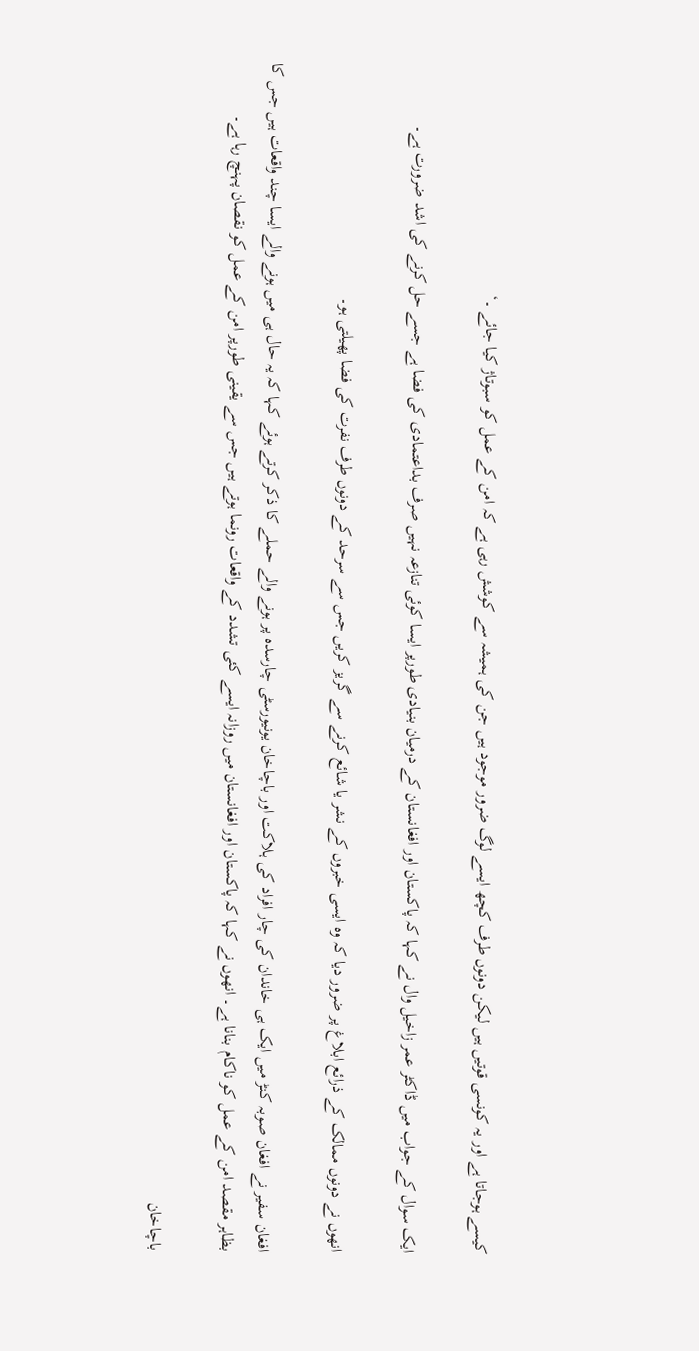کیسے ہوجاتا ہے اور یہ کونسی قوتیں ہیں لیکن دونوں طرف کچھ ایسے لوگ ضرور موجود ہیں جن کی ہمیشہ سے کوشش رہی ہے کہ امن کے عمل کو سبوتاژ کیا جائے ۔‘

ایک سوال کے جواب میں ڈاکٹر عمر زاخیل وال نے کہا کہ پاکستان اور افغانستان کے درمیان بنیادی طورپر ایسا کوئی تنازعہ نہیں صرف بداعتمادی کی فضا ہے جسے حل کرنے کی اشد ضرورت ہے۔

انھوں نے دونوں ممالک کے ذرائع ابلاغ پر ضرور دیا کہ وہ ایسی خبروں کے نشر یا شائع کرنے سے گریز کریں جس سے سرحد کے دونوں طرف نفرت کی فضا پھیلتی ہو۔

افغان سفیر نے افغان صوبہ کنڑ میں ایک ہی خاندان کی چار افراد کی ہلاکت اور باچاخان یونیورسٹی چارسدہ پر ہونے والے حملے کا ذکر کرتے ہوئے کہا کہ یہ حال ہی میں ہونے والے ایسا چند واقعات ہیں جس کا بظاہر مقصد امن کے عمل کو ناکام بنانا ہے۔ انھوں نے کہا کہ پاکستان اور افغانستان میں روزانہ ایسے کئی تشدد کے واقعات رونما ہوتے ہیں جس سے یقینی طورپر امن کے عمل کو نقصان پہنچ رہا ہے۔

باچاخان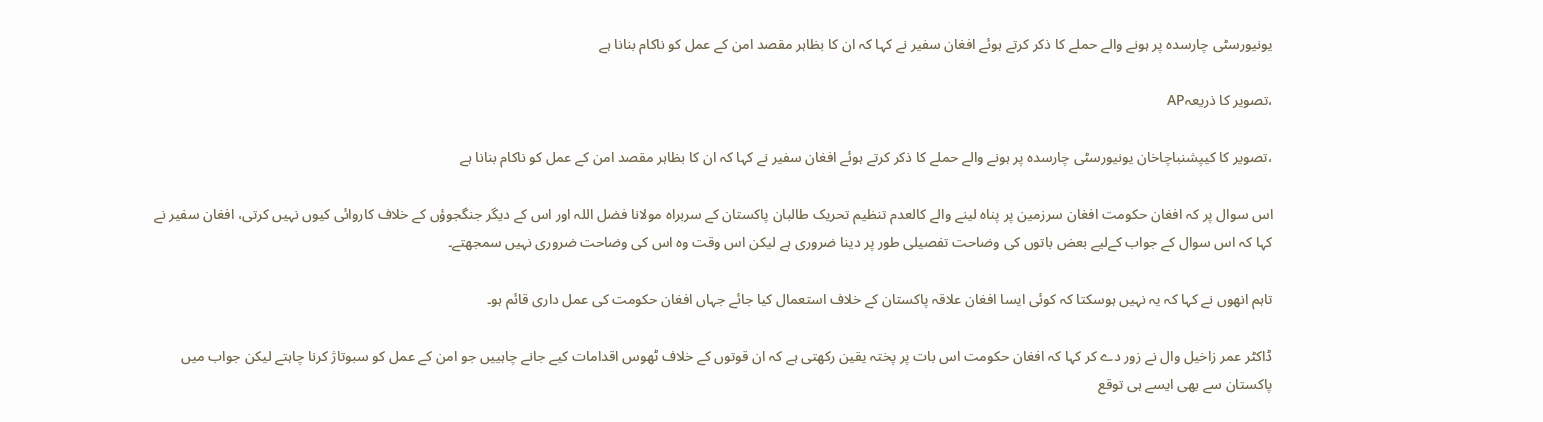یونیورسٹی چارسدہ پر ہونے والے حملے کا ذکر کرتے ہوئے افغان سفیر نے کہا کہ ان کا بظاہر مقصد امن کے عمل کو ناکام بنانا ہے

،تصویر کا ذریعہAP

،تصویر کا کیپشنباچاخان یونیورسٹی چارسدہ پر ہونے والے حملے کا ذکر کرتے ہوئے افغان سفیر نے کہا کہ ان کا بظاہر مقصد امن کے عمل کو ناکام بنانا ہے

اس سوال پر کہ افغان حکومت افغان سرزمین پر پناہ لینے والے کالعدم تنظیم تحریک طالبان پاکستان کے سربراہ مولانا فضل اللہ اور اس کے دیگر جنگجوؤں کے خلاف کاروائی کیوں نہیں کرتی، افغان سفیر نے کہا کہ اس سوال کے جواب کےلیے بعض باتوں کی وضاحت تفصیلی طور پر دینا ضروری ہے لیکن اس وقت وہ اس کی وضاحت ضروری نہیں سمجھتے۔

تاہم انھوں نے کہا کہ یہ نہیں ہوسکتا کہ کوئی ایسا افغان علاقہ پاکستان کے خلاف استعمال کیا جائے جہاں افغان حکومت کی عمل داری قائم ہو۔

ڈاکٹر عمر زاخیل وال نے زور دے کر کہا کہ افغان حکومت اس بات پر پختہ یقین رکھتی ہے کہ ان قوتوں کے خلاف ٹھوس اقدامات کیے جانے چاہییں جو امن کے عمل کو سبوتاژ کرنا چاہتے لیکن جواب میں پاکستان سے بھی ایسے ہی توقع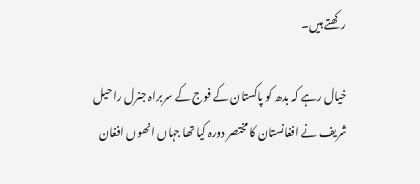رکھتے ہیں۔

خیال رہے کہ بدھ کو پاکستان کے فوج کے سربراہ جنرل راحیل شریف نے افغانستان کا مختصر دورہ کیا تھا جہاں انھوں افغان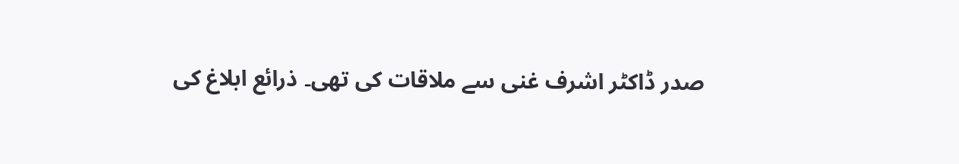صدر ڈاکٹر اشرف غنی سے ملاقات کی تھی۔ ذرائع ابلاغ کی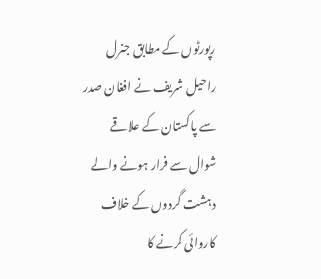رپورٹوں کے مطابق جنرل راحیل شریف نے افغان صدر سے پاکستان کے علاقے شوال سے فرار ہونے والے دہشت گردوں کے خلاف کاروائی کرنے کا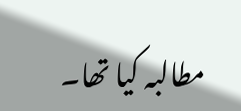مطالبہ کیا تھا۔